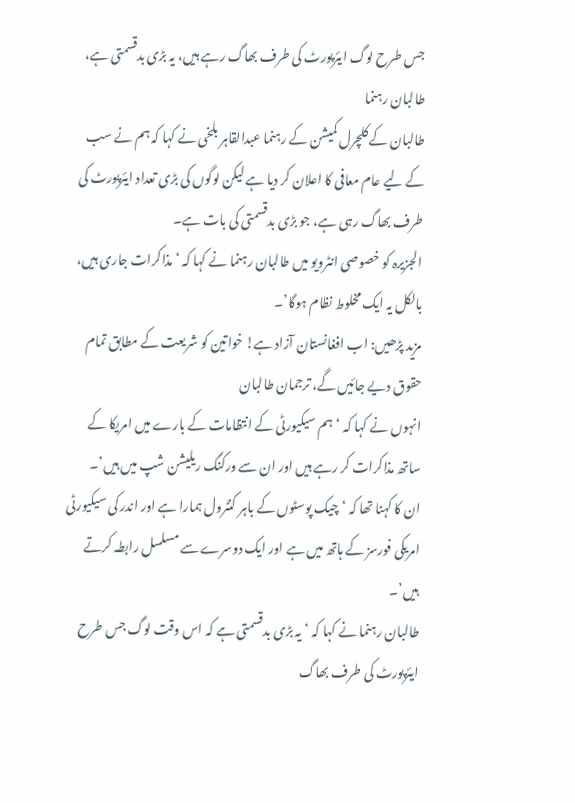جس طرح لوگ ایئرپورٹ کی طرف بھاگ رہے ہیں، یہ بڑی بدقسمتی ہے، طالبان رہنما
طالبان کے کلچرل کمیشن کے رہنما عبدالقاہر بلخی نے کہا کہ ہم نے سب کے لیے عام معافی کا اعلان کر دیا ہے لیکن لوگوں کی بڑی تعداد ایئرپورٹ کی طرف بھاگ رہی ہے، جو بڑی بدقسمتی کی بات ہے۔
الجزیرہ کو خصوصی انٹرویو میں طالبان رہنما نے کہا کہ ‘مذاکرات جاری ہیں، بالکل یہ ایک مخلوط نظام ہوگا’۔
مزید پڑھیں: اب افغانستان آزاد ہے! خواتین کو شریعت کے مطابق تمام حقوق دیے جائیں گے، ترجمان طالبان
انہوں نے کہا کہ ‘ہم سیکیورٹی کے انتظامات کے بارے میں امریکا کے ساتھ مذاکرات کر رہے ہیں اور ان سے ورکنگ ریلیشن شپ میں ہیں’۔
ان کا کہنا تھا کہ ‘چیک پوسٹوں کے باہر کنٹرول ہمارا ہے اور اندر کی سیکیورٹی امریکی فورسز کے ہاتھ میں ہے اور ایک دوسرے سے مسلسل رابطہ کرتے ہیں’۔
طالبان رہنما نے کہا کہ ‘یہ بڑی بدقسمتی ہے کہ اس وقت لوگ جس طرح ایئرپورٹ کی طرف بھاگ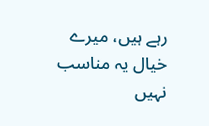رہے ہیں، میرے خیال یہ مناسب نہیں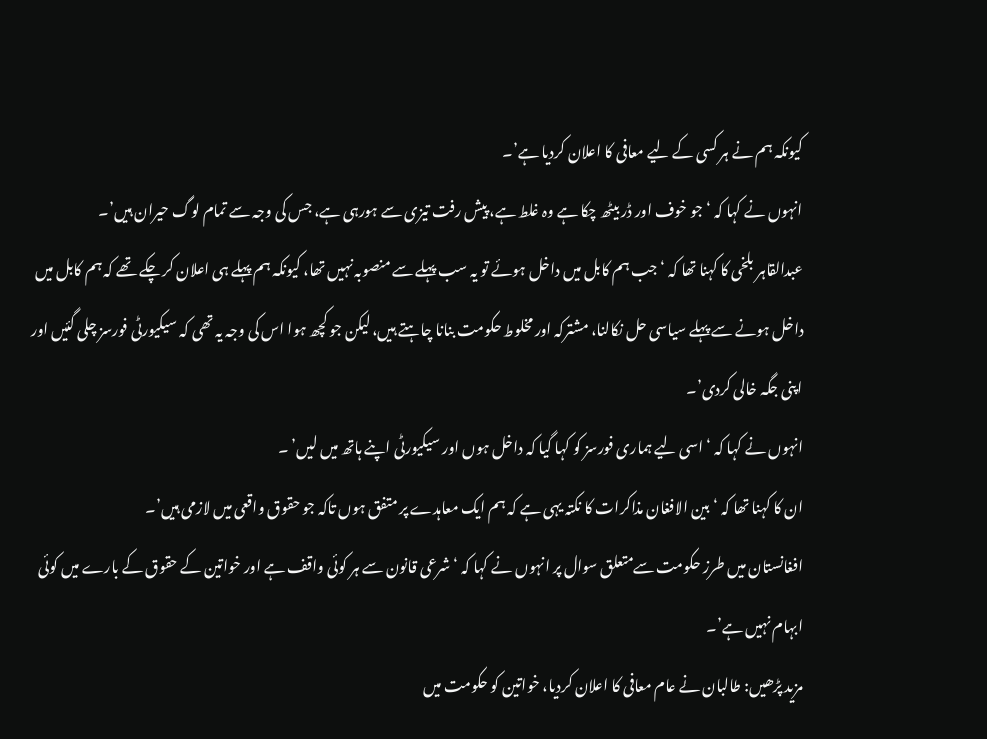کیونکہ ہم نے ہر کسی کے لیے معافی کا اعلان کردیا ہے’۔
انہوں نے کہا کہ ‘جو خوف اور ڈر بیٹھ چکا ہے وہ غلط ہے، پیش رفت تیزی سے ہورہی ہے، جس کی وجہ سے تمام لوگ حیران ہیں’۔
عبدالقاہر بلخی کا کہنا تھا کہ ‘جب ہم کابل میں داخل ہوئے تو یہ سب پہلے سے منصوبہ نہیں تھا، کیونکہ ہم پہلے ہی اعلان کر چکے تھے کہ ہم کابل میں داخل ہونے سے پہلے سیاسی حل نکالنا، مشترکہ اور مخلوط حکومت بنانا چاہتے ہیں، لیکن جو کچھ ہوا اس کی وجہ یہ تھی کہ سیکیورٹی فورسز چلی گئیں اور اپنی جگہ خالی کردی’۔
انہوں نے کہا کہ ‘اسی لیے ہماری فورسز کو کہا گیا کہ داخل ہوں اور سیکیورٹی اپنے ہاتھ میں لیں’ ۔
ان کا کہنا تھا کہ ‘بین الافغان مذاکرات کا نکتہ یہی ہے کہ ہم ایک معاہدے پر متفق ہوں تاکہ جو حقوق واقعی میں لازمی ہیں’۔
افغانستان میں طرز حکومت سےمتعلق سوال پر انہوں نے کہا کہ ‘شرعی قانون سے ہر کوئی واقف ہے اور خواتین کے حقوق کے بارے میں کوئی ابہام نہیں ہے’۔
مزید پڑھیں: طالبان نے عام معافی کا اعلان کردیا، خواتین کو حکومت میں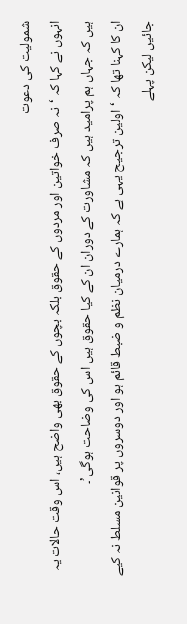شمولیت کی دعوت
انہوں نے کہا کہ ‘نہ صرف خواتین اور مردوں کے حقوق بلکہ بچوں کے حقوق بھی واضح ہیں، اس وقت حالات یہ ہیں کہ جہاں ہم پرامید ہیں کہ مشاورت کے دوران ان کے کیا حقوق ہیں اس کی وضاحت ہوگی’۔
ان کا کہنا تھا کہ ‘اولین ترجیح یہی ہے کہ ہمارے درمیان نظم و ضبط قائم ہو اور دوسروں پر قوانین مسلط نہ کیے جائیں لیکن پہلے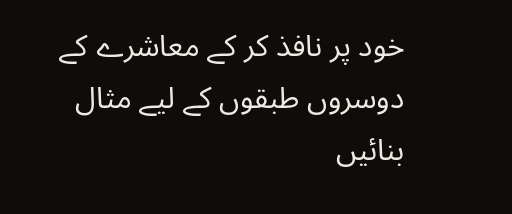خود پر نافذ کر کے معاشرے کے دوسروں طبقوں کے لیے مثال بنائیں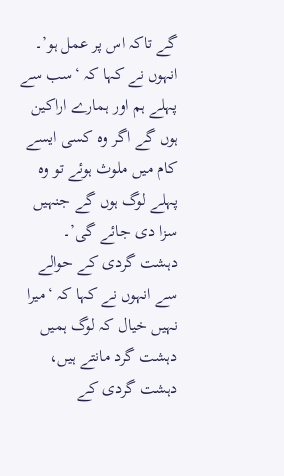گے تاکہ اس پر عمل ہو’۔
انہوں نے کہا کہ ‘سب سے پہلے ہم اور ہمارے اراکین ہوں گے اگر وہ کسی ایسے کام میں ملوث ہوئے تو وہ پہلے لوگ ہوں گے جنہیں سزا دی جائے گی’۔
دہشت گردی کے حوالے سے انہوں نے کہا کہ ‘میرا نہیں خیال کہ لوگ ہمیں دہشت گرد مانتے ہیں، دہشت گردی کے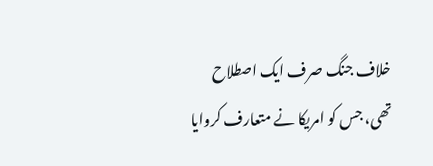خلاف جنگ صرف ایک اصطلاح تھی، جس کو امریکا نے متعارف کروایا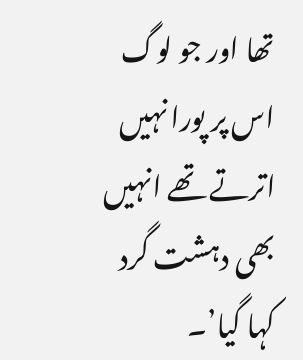تھا اور جو لوگ اس پر پورا نہیں اترتے تھے انہیں بھی دہشت گرد کہا گیا’۔